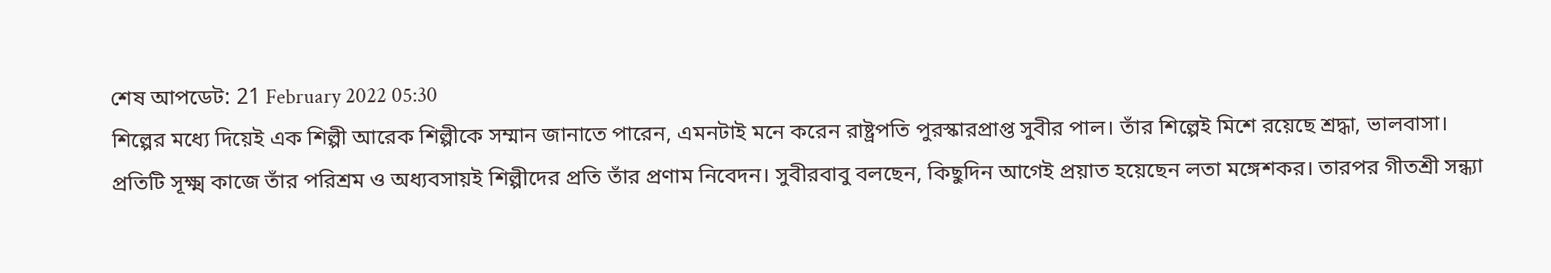শেষ আপডেট: 21 February 2022 05:30
শিল্পের মধ্যে দিয়েই এক শিল্পী আরেক শিল্পীকে সম্মান জানাতে পারেন, এমনটাই মনে করেন রাষ্ট্রপতি পুরস্কারপ্রাপ্ত সুবীর পাল। তাঁর শিল্পেই মিশে রয়েছে শ্রদ্ধা, ভালবাসা। প্রতিটি সূক্ষ্ম কাজে তাঁর পরিশ্রম ও অধ্যবসায়ই শিল্পীদের প্রতি তাঁর প্রণাম নিবেদন। সুবীরবাবু বলছেন, কিছুদিন আগেই প্রয়াত হয়েছেন লতা মঙ্গেশকর। তারপর গীতশ্রী সন্ধ্যা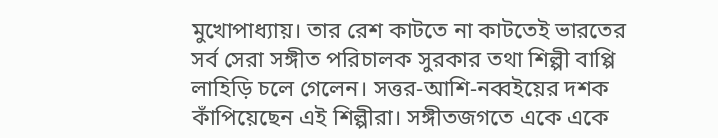মুখোপাধ্যায়। তার রেশ কাটতে না কাটতেই ভারতের সর্ব সেরা সঙ্গীত পরিচালক সুরকার তথা শিল্পী বাপ্পি লাহিড়ি চলে গেলেন। সত্তর-আশি-নব্বইয়ের দশক কাঁপিয়েছেন এই শিল্পীরা। সঙ্গীতজগতে একে একে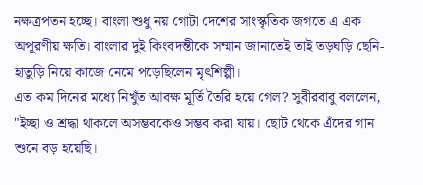নক্ষত্রপতন হচ্ছে। বাংলা শুধু নয় গোটা দেশের সাংস্কৃতিক জগতে এ এক অপূরণীয় ক্ষতি। বাংলার দুই কিংবদন্তীকে সম্মান জানাতেই তাই তড়ঘড়ি ছেনি-হাতুড়ি নিয়ে কাজে নেমে পড়েছিলেন মৃৎশিল্পী।
এত কম দিনের মধ্যে নিখুঁত আবক্ষ মূর্তি তৈরি হয়ে গেল? সুবীরবাবু বললেন, "ইচ্ছা ও শ্রদ্ধা থাকলে অসম্ভবকেও সম্ভব করা যায়। ছোট থেকে এঁদের গান শুনে বড় হয়েছি।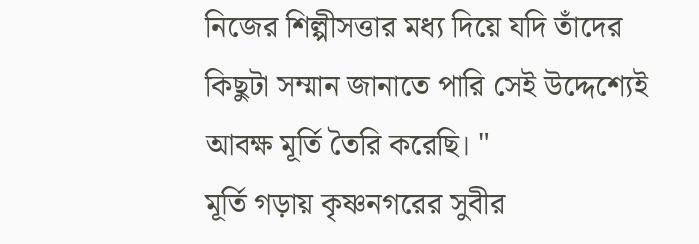নিজের শিল্পীসত্তার মধ্য দিয়ে যদি তাঁদের কিছুটা সম্মান জানাতে পারি সেই উদ্দেশ্যেই আবক্ষ মূর্তি তৈরি করেছি। "
মূর্তি গড়ায় কৃষ্ণনগরের সুবীর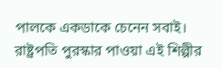পালকে একডাকে চেনেন সবাই। রাষ্ট্রপতি পুরস্কার পাওয়া এই শিল্পীর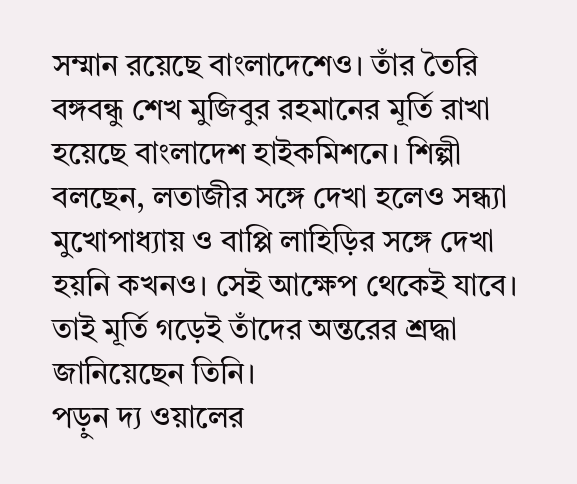সম্মান রয়েছে বাংলাদেশেও। তাঁর তৈরি বঙ্গবন্ধু শেখ মুজিবুর রহমানের মূর্তি রাখা হয়েছে বাংলাদেশ হাইকমিশনে। শিল্পী বলছেন, লতাজীর সঙ্গে দেখা হলেও সন্ধ্যা মুখোপাধ্যায় ও বাপ্পি লাহিড়ির সঙ্গে দেখা হয়নি কখনও। সেই আক্ষেপ থেকেই যাবে। তাই মূর্তি গড়েই তাঁদের অন্তরের শ্রদ্ধা জানিয়েছেন তিনি।
পড়ুন দ্য ওয়ালের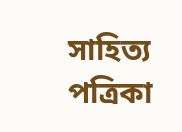সাহিত্য পত্রিকা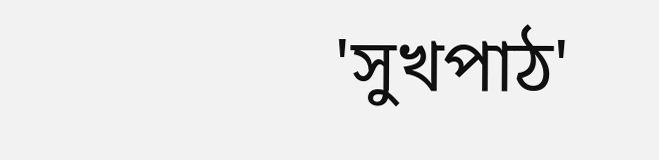'সুখপাঠ'